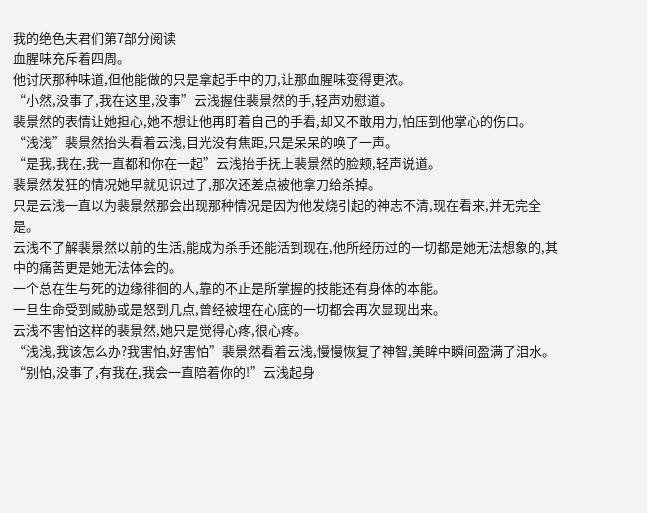我的绝色夫君们第7部分阅读
血腥味充斥着四周。
他讨厌那种味道,但他能做的只是拿起手中的刀,让那血腥味变得更浓。
“小然,没事了,我在这里,没事”云浅握住裴景然的手,轻声劝慰道。
裴景然的表情让她担心,她不想让他再盯着自己的手看,却又不敢用力,怕压到他掌心的伤口。
“浅浅”裴景然抬头看着云浅,目光没有焦距,只是呆呆的唤了一声。
“是我,我在,我一直都和你在一起”云浅抬手抚上裴景然的脸颊,轻声说道。
裴景然发狂的情况她早就见识过了,那次还差点被他拿刀给杀掉。
只是云浅一直以为裴景然那会出现那种情况是因为他发烧引起的神志不清,现在看来,并无完全是。
云浅不了解裴景然以前的生活,能成为杀手还能活到现在,他所经历过的一切都是她无法想象的,其中的痛苦更是她无法体会的。
一个总在生与死的边缘徘徊的人,靠的不止是所掌握的技能还有身体的本能。
一旦生命受到威胁或是怒到几点,曾经被埋在心底的一切都会再次显现出来。
云浅不害怕这样的裴景然,她只是觉得心疼,很心疼。
“浅浅,我该怎么办?我害怕,好害怕”裴景然看着云浅,慢慢恢复了神智,美眸中瞬间盈满了泪水。
“别怕,没事了,有我在,我会一直陪着你的!”云浅起身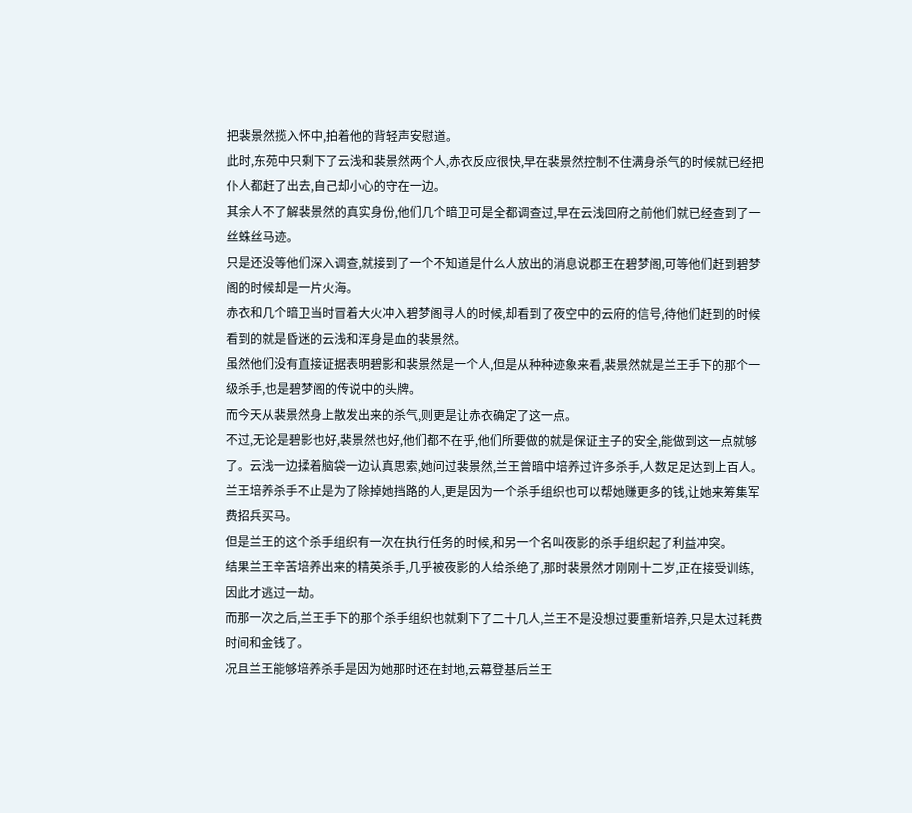把裴景然揽入怀中,拍着他的背轻声安慰道。
此时,东苑中只剩下了云浅和裴景然两个人,赤衣反应很快,早在裴景然控制不住满身杀气的时候就已经把仆人都赶了出去,自己却小心的守在一边。
其余人不了解裴景然的真实身份,他们几个暗卫可是全都调查过,早在云浅回府之前他们就已经查到了一丝蛛丝马迹。
只是还没等他们深入调查,就接到了一个不知道是什么人放出的消息说郡王在碧梦阁,可等他们赶到碧梦阁的时候却是一片火海。
赤衣和几个暗卫当时冒着大火冲入碧梦阁寻人的时候,却看到了夜空中的云府的信号,待他们赶到的时候看到的就是昏迷的云浅和浑身是血的裴景然。
虽然他们没有直接证据表明碧影和裴景然是一个人,但是从种种迹象来看,裴景然就是兰王手下的那个一级杀手,也是碧梦阁的传说中的头牌。
而今天从裴景然身上散发出来的杀气,则更是让赤衣确定了这一点。
不过,无论是碧影也好,裴景然也好,他们都不在乎,他们所要做的就是保证主子的安全,能做到这一点就够了。云浅一边揉着脑袋一边认真思索,她问过裴景然,兰王曾暗中培养过许多杀手,人数足足达到上百人。
兰王培养杀手不止是为了除掉她挡路的人,更是因为一个杀手组织也可以帮她赚更多的钱,让她来筹集军费招兵买马。
但是兰王的这个杀手组织有一次在执行任务的时候,和另一个名叫夜影的杀手组织起了利益冲突。
结果兰王辛苦培养出来的精英杀手,几乎被夜影的人给杀绝了,那时裴景然才刚刚十二岁,正在接受训练,因此才逃过一劫。
而那一次之后,兰王手下的那个杀手组织也就剩下了二十几人,兰王不是没想过要重新培养,只是太过耗费时间和金钱了。
况且兰王能够培养杀手是因为她那时还在封地,云幕登基后兰王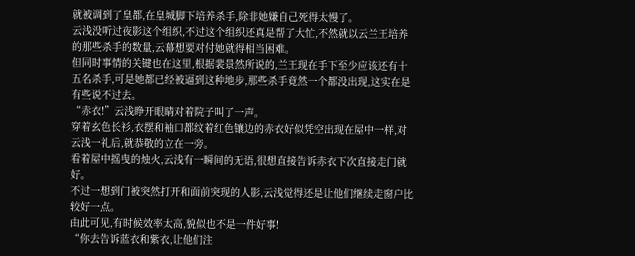就被调到了皇都,在皇城脚下培养杀手,除非她嫌自己死得太慢了。
云浅没听过夜影这个组织,不过这个组织还真是帮了大忙,不然就以云兰王培养的那些杀手的数量,云幕想要对付她就得相当困难。
但同时事情的关键也在这里,根据裴景然所说的,兰王现在手下至少应该还有十五名杀手,可是她都已经被逼到这种地步,那些杀手竟然一个都没出现,这实在是有些说不过去。
“赤衣!”云浅睁开眼睛对着院子叫了一声。
穿着玄色长衫,衣摆和袖口都纹着红色镶边的赤衣好似凭空出现在屋中一样,对云浅一礼后,就恭敬的立在一旁。
看着屋中摇曳的烛火,云浅有一瞬间的无语,很想直接告诉赤衣下次直接走门就好。
不过一想到门被突然打开和面前突现的人影,云浅觉得还是让他们继续走窗户比较好一点。
由此可见,有时候效率太高,貌似也不是一件好事!
“你去告诉蓝衣和紫衣,让他们注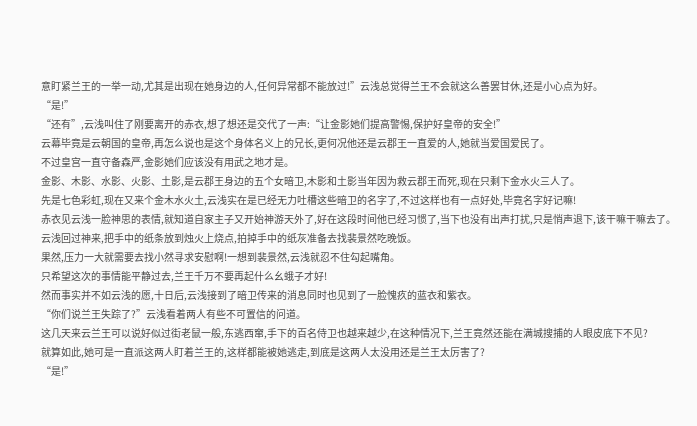意盯紧兰王的一举一动,尤其是出现在她身边的人,任何异常都不能放过!”云浅总觉得兰王不会就这么善罢甘休,还是小心点为好。
“是!”
“还有”,云浅叫住了刚要离开的赤衣,想了想还是交代了一声:“让金影她们提高警惕,保护好皇帝的安全!”
云幕毕竟是云朝国的皇帝,再怎么说也是这个身体名义上的兄长,更何况他还是云郡王一直爱的人,她就当爱国爱民了。
不过皇宫一直守备森严,金影她们应该没有用武之地才是。
金影、木影、水影、火影、土影,是云郡王身边的五个女暗卫,木影和土影当年因为救云郡王而死,现在只剩下金水火三人了。
先是七色彩虹,现在又来个金木水火土,云浅实在是已经无力吐槽这些暗卫的名字了,不过这样也有一点好处,毕竟名字好记嘛!
赤衣见云浅一脸神思的表情,就知道自家主子又开始神游天外了,好在这段时间他已经习惯了,当下也没有出声打扰,只是悄声退下,该干嘛干嘛去了。
云浅回过神来,把手中的纸条放到烛火上烧点,拍掉手中的纸灰准备去找裴景然吃晚饭。
果然,压力一大就需要去找小然寻求安慰啊!一想到裴景然,云浅就忍不住勾起嘴角。
只希望这次的事情能平静过去,兰王千万不要再起什么幺蛾子才好!
然而事实并不如云浅的愿,十日后,云浅接到了暗卫传来的消息同时也见到了一脸愧疚的蓝衣和紫衣。
“你们说兰王失踪了?”云浅看着两人有些不可置信的问道。
这几天来云兰王可以说好似过街老鼠一般,东逃西窜,手下的百名侍卫也越来越少,在这种情况下,兰王竟然还能在满城搜捕的人眼皮底下不见?
就算如此,她可是一直派这两人盯着兰王的,这样都能被她逃走,到底是这两人太没用还是兰王太厉害了?
“是!”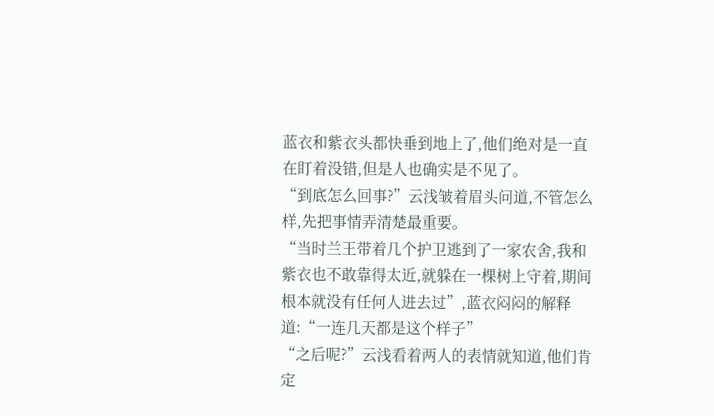蓝衣和紫衣头都快垂到地上了,他们绝对是一直在盯着没错,但是人也确实是不见了。
“到底怎么回事?”云浅皱着眉头问道,不管怎么样,先把事情弄清楚最重要。
“当时兰王带着几个护卫逃到了一家农舍,我和紫衣也不敢靠得太近,就躲在一棵树上守着,期间根本就没有任何人进去过”,蓝衣闷闷的解释道:“一连几天都是这个样子”
“之后呢?”云浅看着两人的表情就知道,他们肯定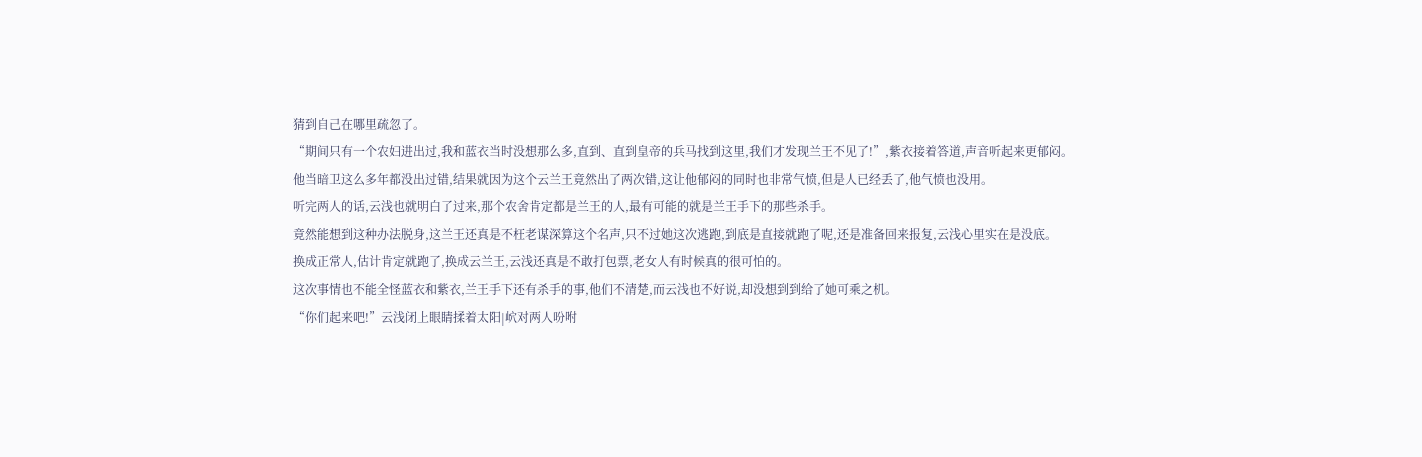猜到自己在哪里疏忽了。
“期间只有一个农妇进出过,我和蓝衣当时没想那么多,直到、直到皇帝的兵马找到这里,我们才发现兰王不见了!”,紫衣接着答道,声音听起来更郁闷。
他当暗卫这么多年都没出过错,结果就因为这个云兰王竟然出了两次错,这让他郁闷的同时也非常气愤,但是人已经丢了,他气愤也没用。
听完两人的话,云浅也就明白了过来,那个农舍肯定都是兰王的人,最有可能的就是兰王手下的那些杀手。
竟然能想到这种办法脱身,这兰王还真是不枉老谋深算这个名声,只不过她这次逃跑,到底是直接就跑了呢,还是准备回来报复,云浅心里实在是没底。
换成正常人,估计肯定就跑了,换成云兰王,云浅还真是不敢打包票,老女人有时候真的很可怕的。
这次事情也不能全怪蓝衣和紫衣,兰王手下还有杀手的事,他们不清楚,而云浅也不好说,却没想到到给了她可乘之机。
“你们起来吧!”云浅闭上眼睛揉着太阳|岤对两人吩咐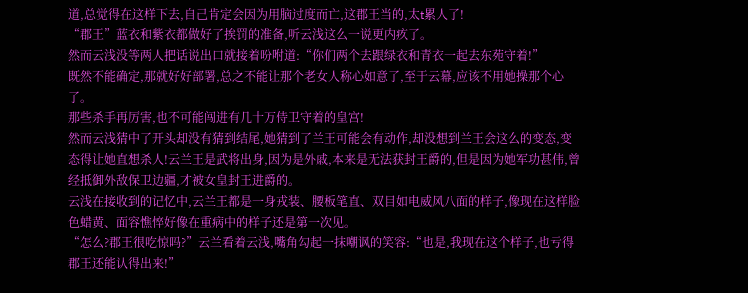道,总觉得在这样下去,自己肯定会因为用脑过度而亡,这郡王当的,太t累人了!
“郡王”蓝衣和紫衣都做好了挨罚的准备,听云浅这么一说更内疚了。
然而云浅没等两人把话说出口就接着吩咐道:“你们两个去跟绿衣和青衣一起去东苑守着!”
既然不能确定,那就好好部署,总之不能让那个老女人称心如意了,至于云幕,应该不用她操那个心了。
那些杀手再厉害,也不可能闯进有几十万侍卫守着的皇宫!
然而云浅猜中了开头却没有猜到结尾,她猜到了兰王可能会有动作,却没想到兰王会这么的变态,变态得让她直想杀人!云兰王是武将出身,因为是外戚,本来是无法获封王爵的,但是因为她军功甚伟,曾经抵御外敌保卫边疆,才被女皇封王进爵的。
云浅在接收到的记忆中,云兰王都是一身戎装、腰板笔直、双目如电威风八面的样子,像现在这样脸色蜡黄、面容憔悴好像在重病中的样子还是第一次见。
“怎么?郡王很吃惊吗?”云兰看着云浅,嘴角勾起一抹嘲讽的笑容:“也是,我现在这个样子,也亏得郡王还能认得出来!”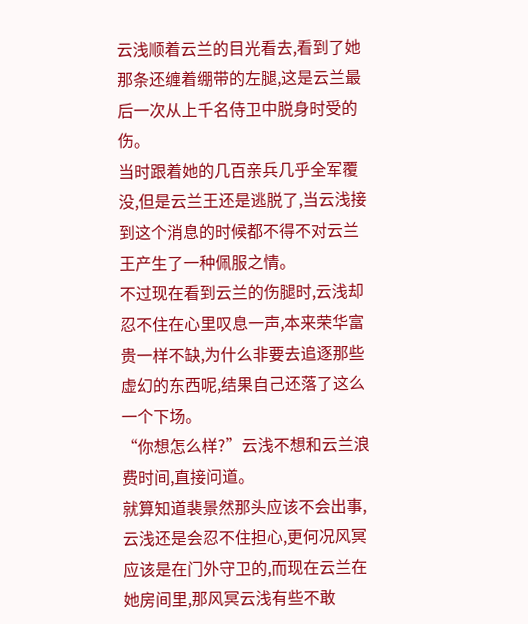云浅顺着云兰的目光看去,看到了她那条还缠着绷带的左腿,这是云兰最后一次从上千名侍卫中脱身时受的伤。
当时跟着她的几百亲兵几乎全军覆没,但是云兰王还是逃脱了,当云浅接到这个消息的时候都不得不对云兰王产生了一种佩服之情。
不过现在看到云兰的伤腿时,云浅却忍不住在心里叹息一声,本来荣华富贵一样不缺,为什么非要去追逐那些虚幻的东西呢,结果自己还落了这么一个下场。
“你想怎么样?”云浅不想和云兰浪费时间,直接问道。
就算知道裴景然那头应该不会出事,云浅还是会忍不住担心,更何况风冥应该是在门外守卫的,而现在云兰在她房间里,那风冥云浅有些不敢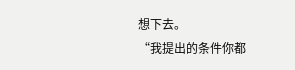想下去。
“我提出的条件你都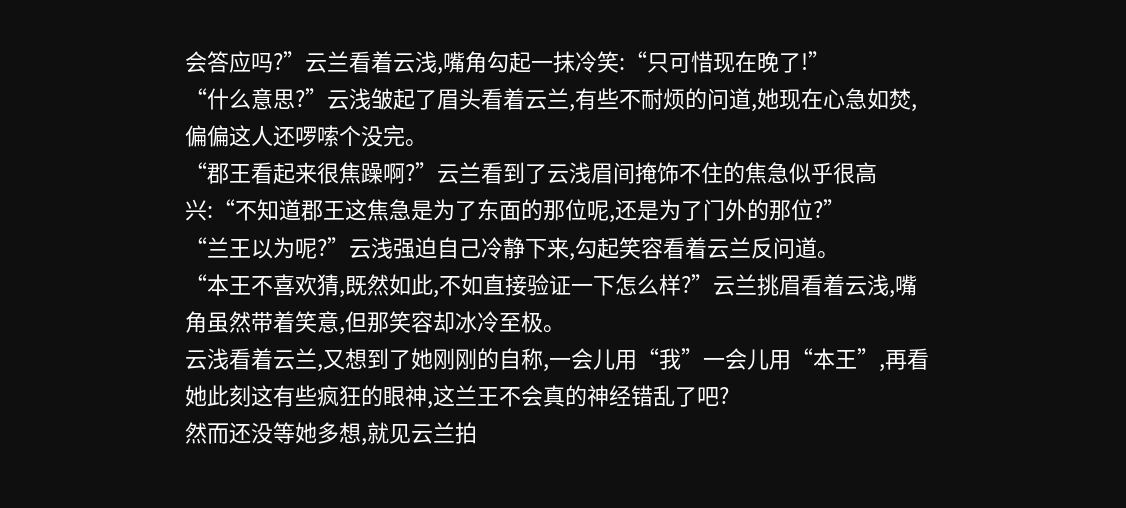会答应吗?”云兰看着云浅,嘴角勾起一抹冷笑:“只可惜现在晚了!”
“什么意思?”云浅皱起了眉头看着云兰,有些不耐烦的问道,她现在心急如焚,偏偏这人还啰嗦个没完。
“郡王看起来很焦躁啊?”云兰看到了云浅眉间掩饰不住的焦急似乎很高兴:“不知道郡王这焦急是为了东面的那位呢,还是为了门外的那位?”
“兰王以为呢?”云浅强迫自己冷静下来,勾起笑容看着云兰反问道。
“本王不喜欢猜,既然如此,不如直接验证一下怎么样?”云兰挑眉看着云浅,嘴角虽然带着笑意,但那笑容却冰冷至极。
云浅看着云兰,又想到了她刚刚的自称,一会儿用“我”一会儿用“本王”,再看她此刻这有些疯狂的眼神,这兰王不会真的神经错乱了吧?
然而还没等她多想,就见云兰拍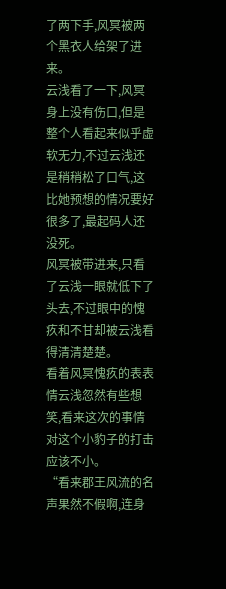了两下手,风冥被两个黑衣人给架了进来。
云浅看了一下,风冥身上没有伤口,但是整个人看起来似乎虚软无力,不过云浅还是稍稍松了口气,这比她预想的情况要好很多了,最起码人还没死。
风冥被带进来,只看了云浅一眼就低下了头去,不过眼中的愧疚和不甘却被云浅看得清清楚楚。
看着风冥愧疚的表表情云浅忽然有些想笑,看来这次的事情对这个小豹子的打击应该不小。
“看来郡王风流的名声果然不假啊,连身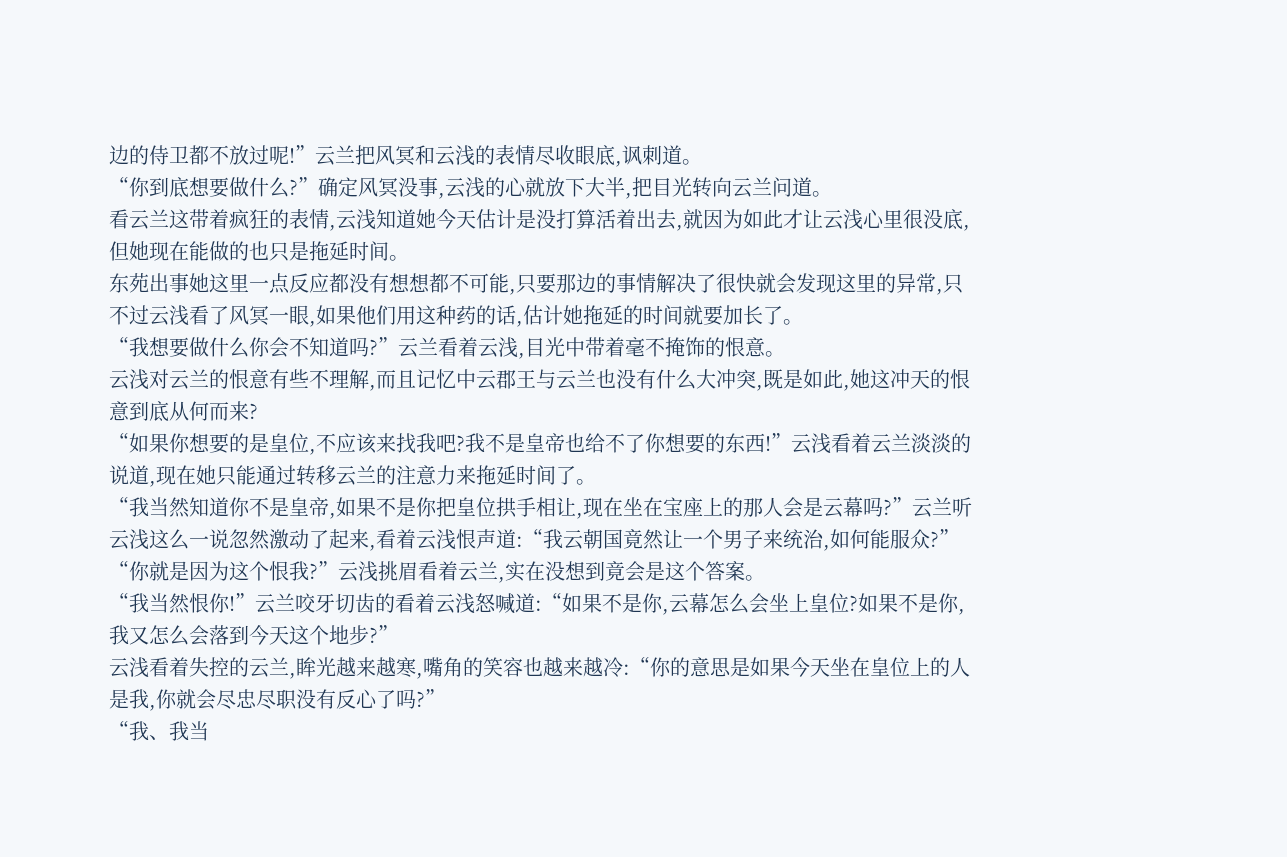边的侍卫都不放过呢!”云兰把风冥和云浅的表情尽收眼底,讽刺道。
“你到底想要做什么?”确定风冥没事,云浅的心就放下大半,把目光转向云兰问道。
看云兰这带着疯狂的表情,云浅知道她今天估计是没打算活着出去,就因为如此才让云浅心里很没底,但她现在能做的也只是拖延时间。
东苑出事她这里一点反应都没有想想都不可能,只要那边的事情解决了很快就会发现这里的异常,只不过云浅看了风冥一眼,如果他们用这种药的话,估计她拖延的时间就要加长了。
“我想要做什么你会不知道吗?”云兰看着云浅,目光中带着毫不掩饰的恨意。
云浅对云兰的恨意有些不理解,而且记忆中云郡王与云兰也没有什么大冲突,既是如此,她这冲天的恨意到底从何而来?
“如果你想要的是皇位,不应该来找我吧?我不是皇帝也给不了你想要的东西!”云浅看着云兰淡淡的说道,现在她只能通过转移云兰的注意力来拖延时间了。
“我当然知道你不是皇帝,如果不是你把皇位拱手相让,现在坐在宝座上的那人会是云幕吗?”云兰听云浅这么一说忽然激动了起来,看着云浅恨声道:“我云朝国竟然让一个男子来统治,如何能服众?”
“你就是因为这个恨我?”云浅挑眉看着云兰,实在没想到竟会是这个答案。
“我当然恨你!”云兰咬牙切齿的看着云浅怒喊道:“如果不是你,云幕怎么会坐上皇位?如果不是你,我又怎么会落到今天这个地步?”
云浅看着失控的云兰,眸光越来越寒,嘴角的笑容也越来越冷:“你的意思是如果今天坐在皇位上的人是我,你就会尽忠尽职没有反心了吗?”
“我、我当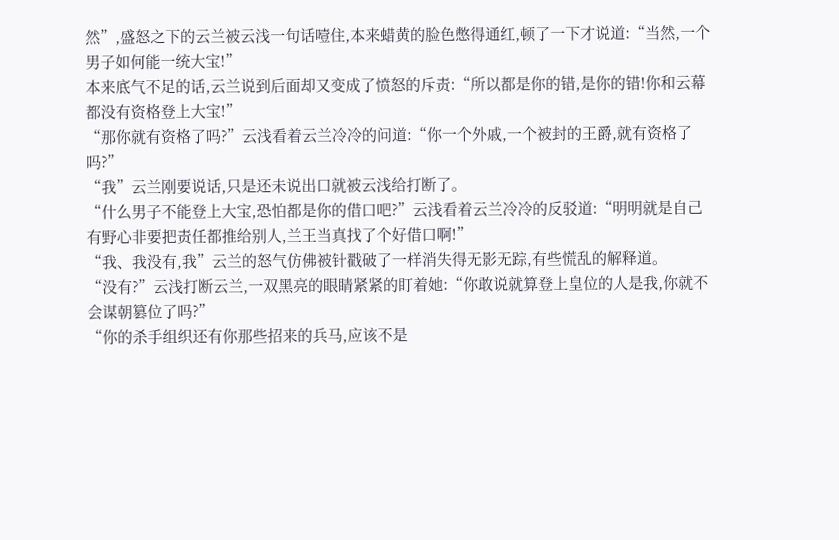然”,盛怒之下的云兰被云浅一句话噎住,本来蜡黄的脸色憋得通红,顿了一下才说道:“当然,一个男子如何能一统大宝!”
本来底气不足的话,云兰说到后面却又变成了愤怒的斥责:“所以都是你的错,是你的错!你和云幕都没有资格登上大宝!”
“那你就有资格了吗?”云浅看着云兰冷冷的问道:“你一个外戚,一个被封的王爵,就有资格了吗?”
“我”云兰刚要说话,只是还未说出口就被云浅给打断了。
“什么男子不能登上大宝,恐怕都是你的借口吧?”云浅看着云兰冷冷的反驳道:“明明就是自己有野心非要把责任都推给别人,兰王当真找了个好借口啊!”
“我、我没有,我”云兰的怒气仿佛被针戳破了一样消失得无影无踪,有些慌乱的解释道。
“没有?”云浅打断云兰,一双黑亮的眼睛紧紧的盯着她:“你敢说就算登上皇位的人是我,你就不会谋朝篡位了吗?”
“你的杀手组织还有你那些招来的兵马,应该不是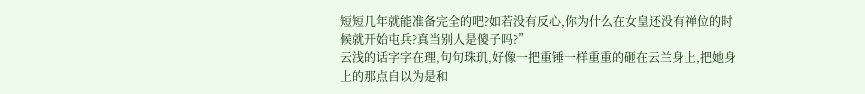短短几年就能准备完全的吧?如若没有反心,你为什么在女皇还没有禅位的时候就开始屯兵?真当别人是傻子吗?”
云浅的话字字在理,句句珠玑,好像一把重锤一样重重的砸在云兰身上,把她身上的那点自以为是和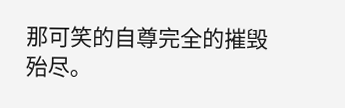那可笑的自尊完全的摧毁殆尽。